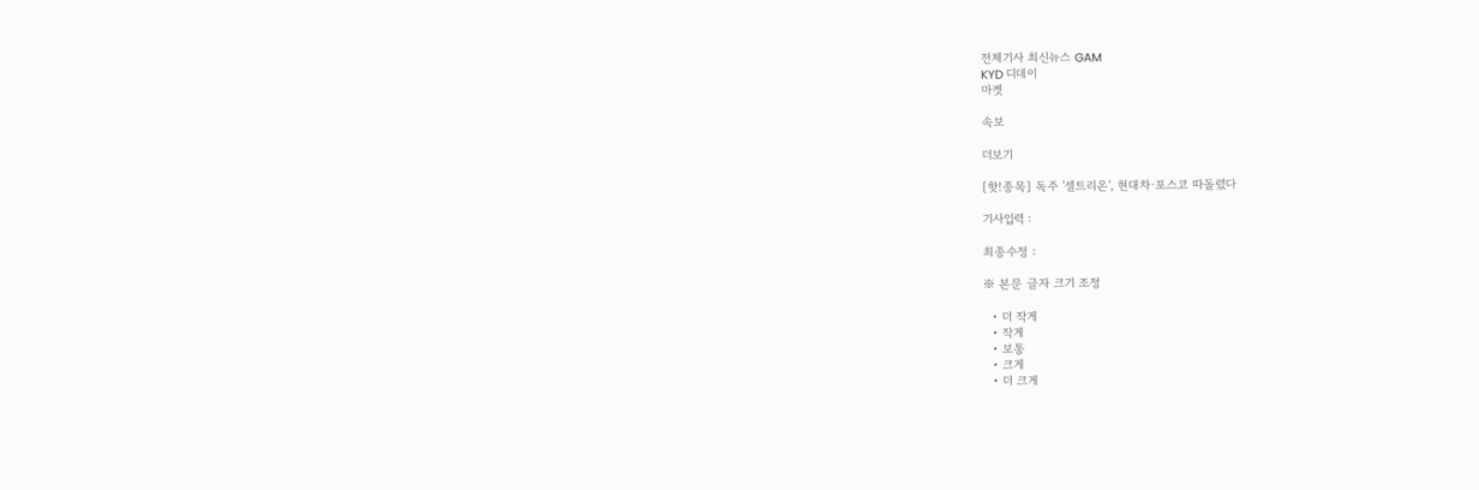전체기사 최신뉴스 GAM
KYD 디데이
마켓

속보

더보기

[핫!종목] 독주 '셀트리온', 현대차·포스코 따돌렸다

기사입력 :

최종수정 :

※ 본문 글자 크기 조정

  • 더 작게
  • 작게
  • 보통
  • 크게
  • 더 크게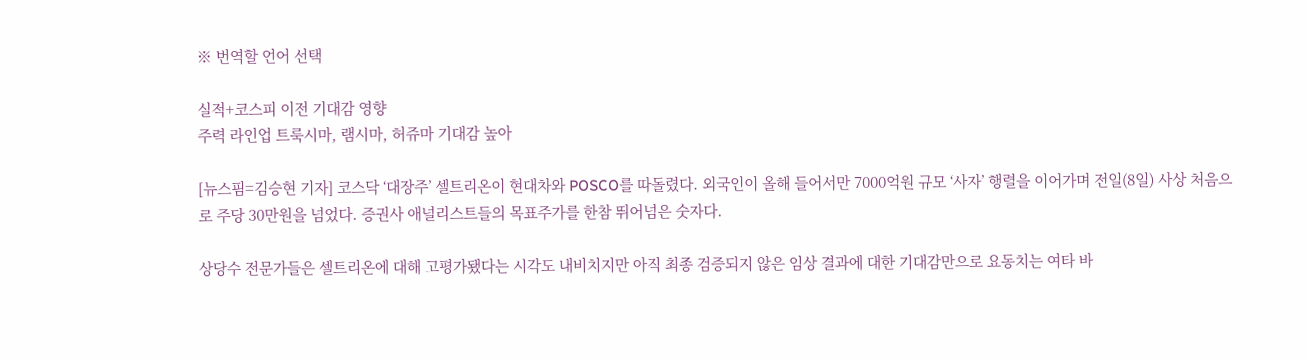※ 번역할 언어 선택

실적+코스피 이전 기대감 영향
주력 라인업 트룩시마, 램시마, 허쥬마 기대감 높아

[뉴스핌=김승현 기자] 코스닥 ‘대장주’ 셀트리온이 현대차와 POSCO를 따돌렸다. 외국인이 올해 들어서만 7000억원 규모 ‘사자’ 행렬을 이어가며 전일(8일) 사상 처음으로 주당 30만원을 넘었다. 증권사 애널리스트들의 목표주가를 한참 뛰어넘은 숫자다.

상당수 전문가들은 셀트리온에 대해 고평가됐다는 시각도 내비치지만 아직 최종 검증되지 않은 임상 결과에 대한 기대감만으로 요동치는 여타 바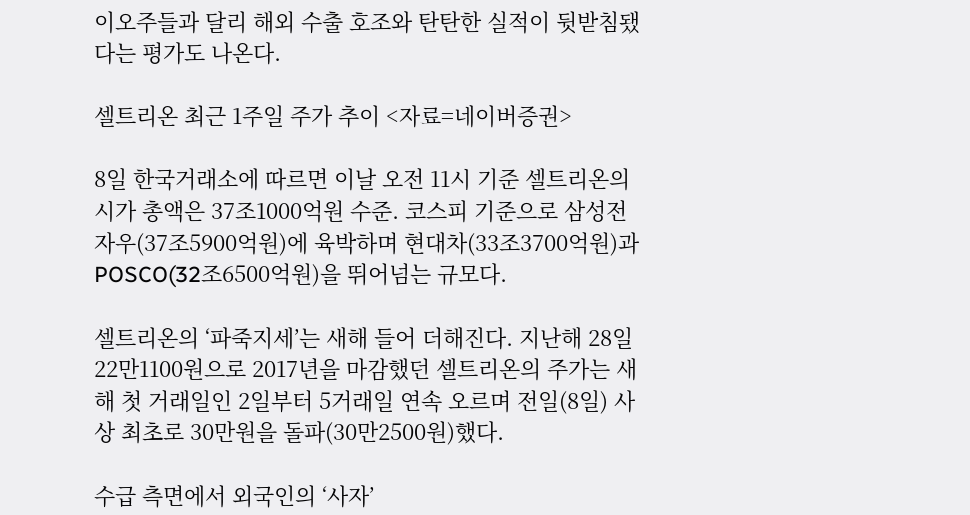이오주들과 달리 해외 수출 호조와 탄탄한 실적이 뒷받침됐다는 평가도 나온다.

셀트리온 최근 1주일 주가 추이 <자료=네이버증권>

8일 한국거래소에 따르면 이날 오전 11시 기준 셀트리온의 시가 총액은 37조1000억원 수준. 코스피 기준으로 삼성전자우(37조5900억원)에 육박하며 현대차(33조3700억원)과 POSCO(32조6500억원)을 뛰어넘는 규모다.

셀트리온의 ‘파죽지세’는 새해 들어 더해진다. 지난해 28일 22만1100원으로 2017년을 마감했던 셀트리온의 주가는 새해 첫 거래일인 2일부터 5거래일 연속 오르며 전일(8일) 사상 최초로 30만원을 돌파(30만2500원)했다.

수급 측면에서 외국인의 ‘사자’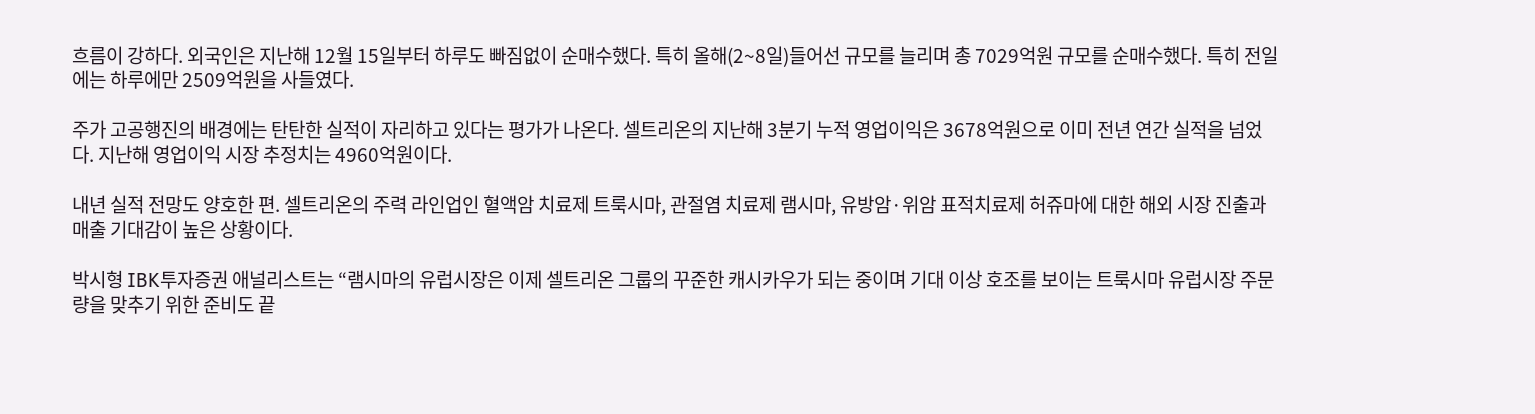흐름이 강하다. 외국인은 지난해 12월 15일부터 하루도 빠짐없이 순매수했다. 특히 올해(2~8일)들어선 규모를 늘리며 총 7029억원 규모를 순매수했다. 특히 전일에는 하루에만 2509억원을 사들였다.

주가 고공행진의 배경에는 탄탄한 실적이 자리하고 있다는 평가가 나온다. 셀트리온의 지난해 3분기 누적 영업이익은 3678억원으로 이미 전년 연간 실적을 넘었다. 지난해 영업이익 시장 추정치는 4960억원이다.

내년 실적 전망도 양호한 편. 셀트리온의 주력 라인업인 혈액암 치료제 트룩시마, 관절염 치료제 램시마, 유방암·위암 표적치료제 허쥬마에 대한 해외 시장 진출과 매출 기대감이 높은 상황이다.

박시형 IBK투자증권 애널리스트는 “램시마의 유럽시장은 이제 셀트리온 그룹의 꾸준한 캐시카우가 되는 중이며 기대 이상 호조를 보이는 트룩시마 유럽시장 주문량을 맞추기 위한 준비도 끝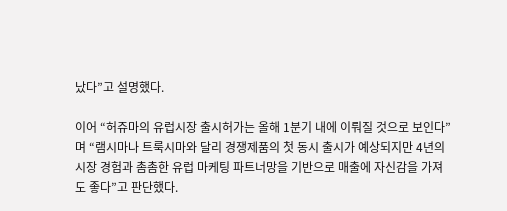났다”고 설명했다.

이어 “허쥬마의 유럽시장 출시허가는 올해 1분기 내에 이뤄질 것으로 보인다”며 “램시마나 트룩시마와 달리 경쟁제품의 첫 동시 출시가 예상되지만 4년의 시장 경험과 촘촘한 유럽 마케팅 파트너망을 기반으로 매출에 자신감을 가져도 좋다”고 판단했다.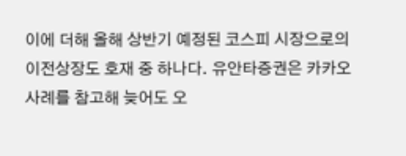이에 더해 올해 상반기 예정된 코스피 시장으로의 이전상장도 호재 중 하나다. 유안타증권은 카카오 사례를 참고해 늦어도 오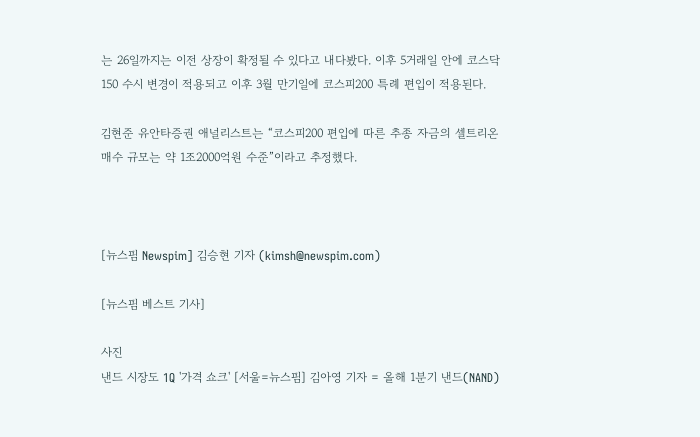는 26일까지는 이전 상장이 확정될 수 있다고 내다봤다. 이후 5거래일 안에 코스닥150 수시 변경이 적용되고 이후 3월 만기일에 코스피200 특례 편입이 적용된다.

김현준 유안타증권 애널리스트는 “코스피200 편입에 따른 추종 자금의 셀트리온 매수 규모는 약 1조2000억원 수준”이라고 추정했다.



[뉴스핌 Newspim] 김승현 기자 (kimsh@newspim.com)

[뉴스핌 베스트 기사]

사진
낸드 시장도 1Q '가격 쇼크' [서울=뉴스핌] 김아영 기자 = 올해 1분기 낸드(NAND)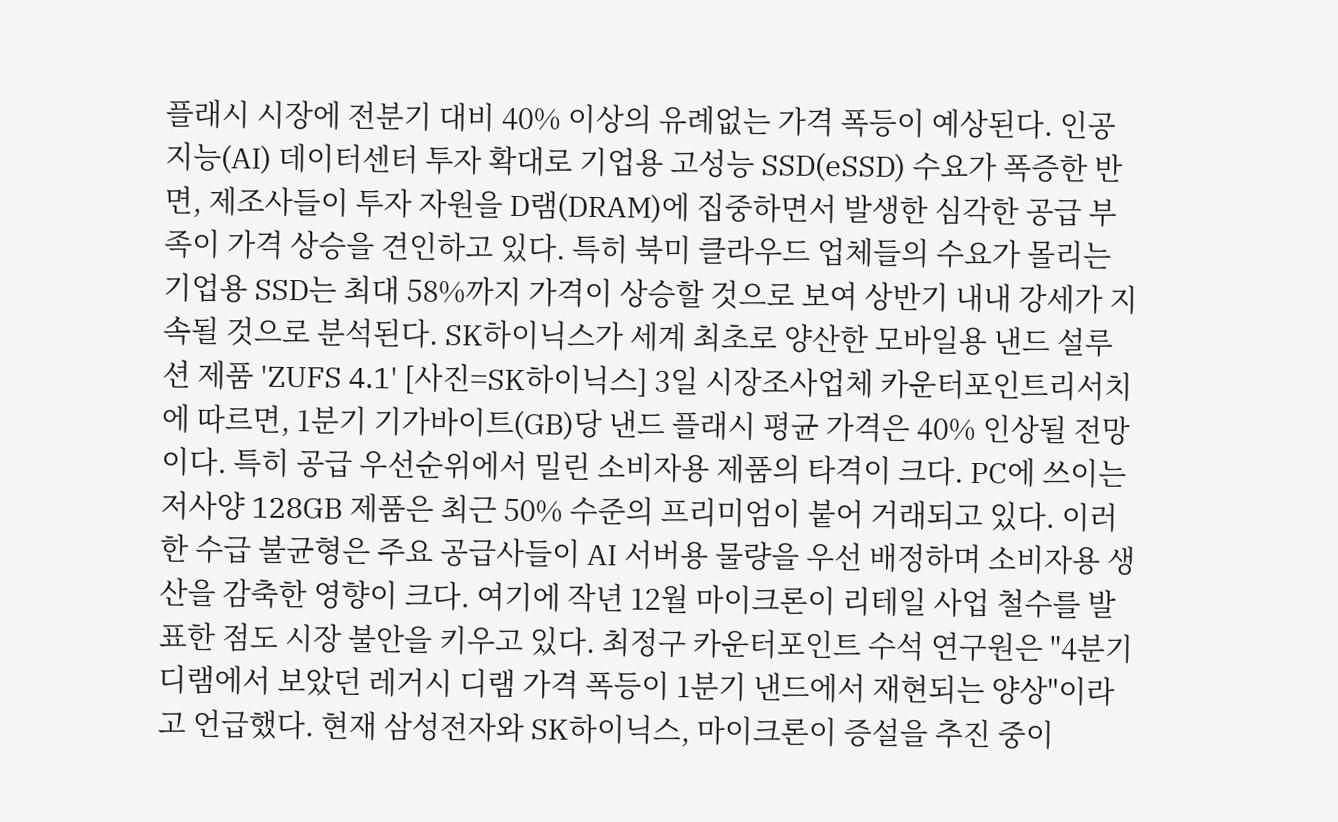플래시 시장에 전분기 대비 40% 이상의 유례없는 가격 폭등이 예상된다. 인공지능(AI) 데이터센터 투자 확대로 기업용 고성능 SSD(eSSD) 수요가 폭증한 반면, 제조사들이 투자 자원을 D램(DRAM)에 집중하면서 발생한 심각한 공급 부족이 가격 상승을 견인하고 있다. 특히 북미 클라우드 업체들의 수요가 몰리는 기업용 SSD는 최대 58%까지 가격이 상승할 것으로 보여 상반기 내내 강세가 지속될 것으로 분석된다. SK하이닉스가 세계 최초로 양산한 모바일용 낸드 설루션 제품 'ZUFS 4.1' [사진=SK하이닉스] 3일 시장조사업체 카운터포인트리서치에 따르면, 1분기 기가바이트(GB)당 낸드 플래시 평균 가격은 40% 인상될 전망이다. 특히 공급 우선순위에서 밀린 소비자용 제품의 타격이 크다. PC에 쓰이는 저사양 128GB 제품은 최근 50% 수준의 프리미엄이 붙어 거래되고 있다. 이러한 수급 불균형은 주요 공급사들이 AI 서버용 물량을 우선 배정하며 소비자용 생산을 감축한 영향이 크다. 여기에 작년 12월 마이크론이 리테일 사업 철수를 발표한 점도 시장 불안을 키우고 있다. 최정구 카운터포인트 수석 연구원은 "4분기 디램에서 보았던 레거시 디램 가격 폭등이 1분기 낸드에서 재현되는 양상"이라고 언급했다. 현재 삼성전자와 SK하이닉스, 마이크론이 증설을 추진 중이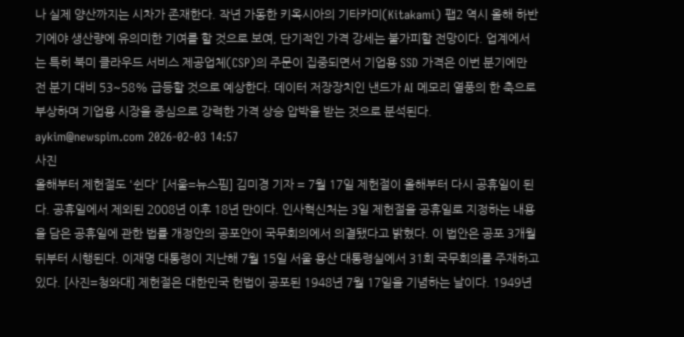나 실제 양산까지는 시차가 존재한다. 작년 가동한 키옥시아의 기타카미(Kitakami) 팹2 역시 올해 하반기에야 생산량에 유의미한 기여를 할 것으로 보여, 단기적인 가격 강세는 불가피할 전망이다. 업계에서는 특히 북미 클라우드 서비스 제공업체(CSP)의 주문이 집중되면서 기업용 SSD 가격은 이번 분기에만 전 분기 대비 53~58% 급등할 것으로 예상한다. 데이터 저장장치인 낸드가 AI 메모리 열풍의 한 축으로 부상하며 기업용 시장을 중심으로 강력한 가격 상승 압박을 받는 것으로 분석된다. aykim@newspim.com 2026-02-03 14:57
사진
올해부터 제헌절도 '쉰다' [서울=뉴스핌] 김미경 기자 = 7월 17일 제헌절이 올해부터 다시 공휴일이 된다. 공휴일에서 제외된 2008년 이후 18년 만이다. 인사혁신처는 3일 제헌절을 공휴일로 지정하는 내용을 담은 공휴일에 관한 법률 개정안의 공포안이 국무회의에서 의결됐다고 밝혔다. 이 법안은 공포 3개월 뒤부터 시행된다. 이재명 대통령이 지난해 7월 15일 서울 용산 대통령실에서 31회 국무회의를 주재하고 있다. [사진=청와대] 제헌절은 대한민국 헌법이 공포된 1948년 7월 17일을 기념하는 날이다. 1949년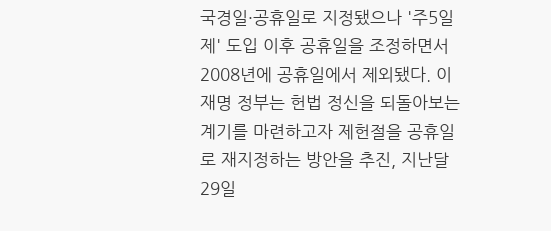국경일·공휴일로 지정됐으나 '주5일제' 도입 이후 공휴일을 조정하면서 2008년에 공휴일에서 제외됐다. 이재명 정부는 헌법 정신을 되돌아보는 계기를 마련하고자 제헌절을 공휴일로 재지정하는 방안을 추진, 지난달 29일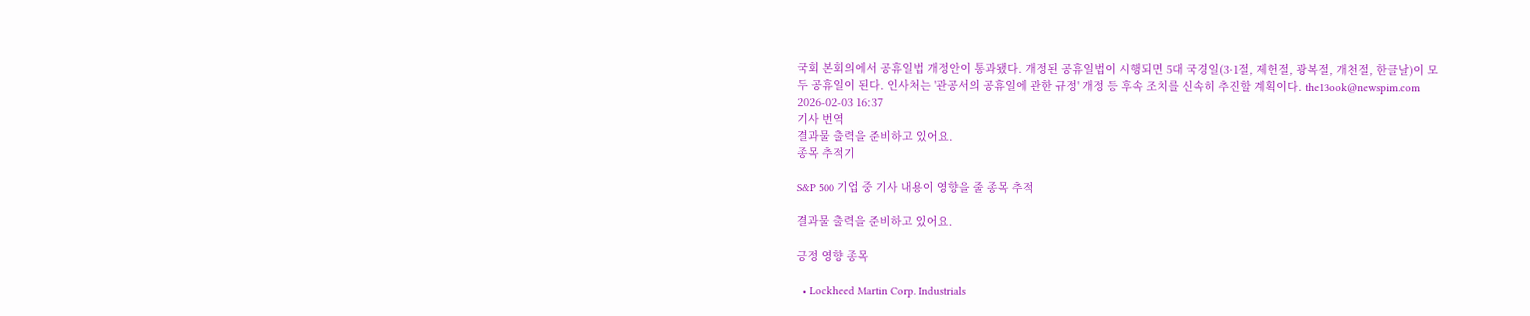국회 본회의에서 공휴일법 개정안이 통과됐다. 개정된 공휴일법이 시행되면 5대 국경일(3·1절, 제헌절, 광복절, 개천절, 한글날)이 모두 공휴일이 된다. 인사처는 '관공서의 공휴일에 관한 규정' 개정 등 후속 조치를 신속히 추진할 계획이다. the13ook@newspim.com 2026-02-03 16:37
기사 번역
결과물 출력을 준비하고 있어요.
종목 추적기

S&P 500 기업 중 기사 내용이 영향을 줄 종목 추적

결과물 출력을 준비하고 있어요.

긍정 영향 종목

  • Lockheed Martin Corp. Industrials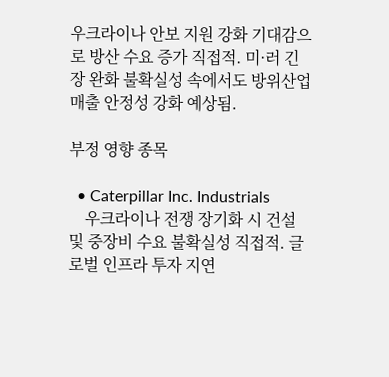우크라이나 안보 지원 강화 기대감으로 방산 수요 증가 직접적. 미·러 긴장 완화 불확실성 속에서도 방위산업 매출 안정성 강화 예상됨.

부정 영향 종목

  • Caterpillar Inc. Industrials
    우크라이나 전쟁 장기화 시 건설 및 중장비 수요 불확실성 직접적. 글로벌 인프라 투자 지연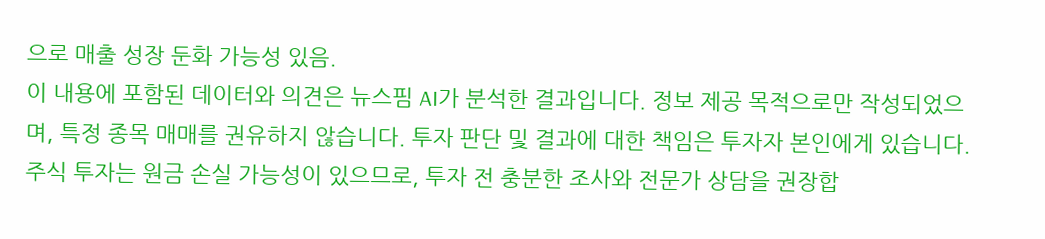으로 매출 성장 둔화 가능성 있음.
이 내용에 포함된 데이터와 의견은 뉴스핌 AI가 분석한 결과입니다. 정보 제공 목적으로만 작성되었으며, 특정 종목 매매를 권유하지 않습니다. 투자 판단 및 결과에 대한 책임은 투자자 본인에게 있습니다. 주식 투자는 원금 손실 가능성이 있으므로, 투자 전 충분한 조사와 전문가 상담을 권장합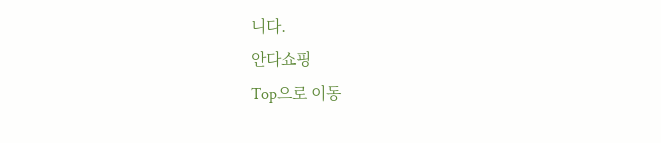니다.
안다쇼핑
Top으로 이동